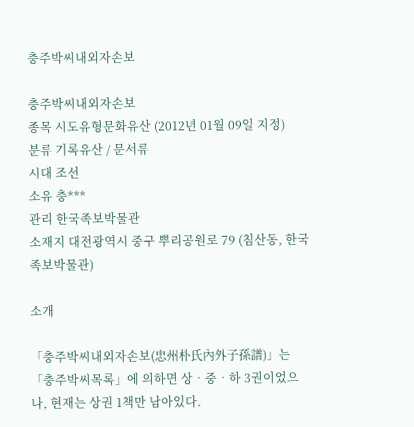충주박씨내외자손보

충주박씨내외자손보
종목 시도유형문화유산 (2012년 01월 09일 지정)
분류 기록유산 / 문서류
시대 조선
소유 충***
관리 한국족보박물관
소재지 대전광역시 중구 뿌리공원로 79 (침산동, 한국족보박물관)

소개

「충주박씨내외자손보(忠州朴氏內外子孫譜)」는 「충주박씨목록」에 의하면 상‧중‧하 3권이었으나, 현재는 상권 1책만 남아있다.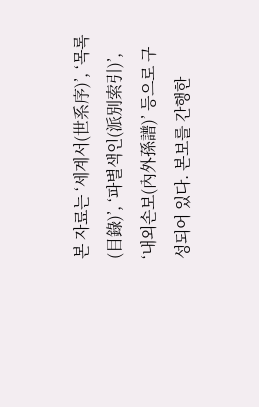본 자료는 ‘세계서(世系序)’, ‘목록(目錄)’, ‘파별색인(派別索引)’, ‘내외손보(內外孫譜)’ 등으로 구성되어 있다. 본보를 간행한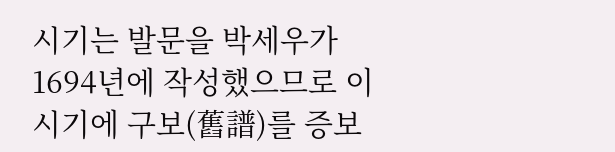시기는 발문을 박세우가 1694년에 작성했으므로 이 시기에 구보(舊譜)를 증보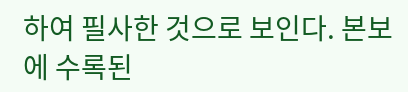하여 필사한 것으로 보인다. 본보에 수록된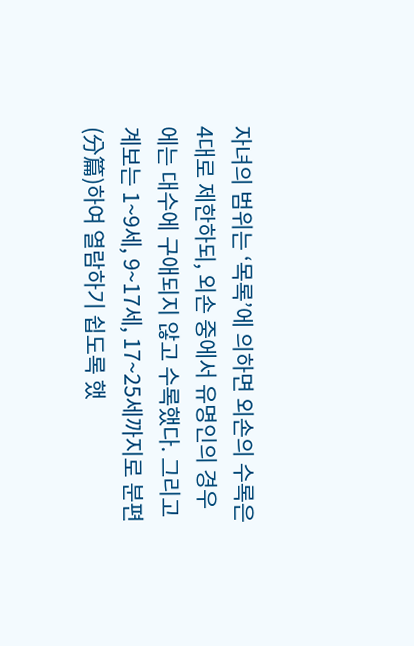자녀의 범위는 ‘목록’에 의하면 외손의 수록은 4대로 제한하되, 외손 중에서 유명인의 경우에는 대수에 구애되지 않고 수록했다. 그리고 계보는 1~9세, 9~17세, 17~25세까지로 분편(分篇)하여 열람하기 쉽도록 했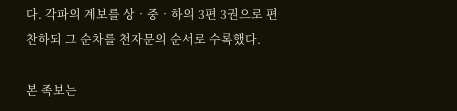다. 각파의 계보를 상‧중‧하의 3편 3권으로 편찬하되 그 순차를 천자문의 순서로 수록했다.

본 족보는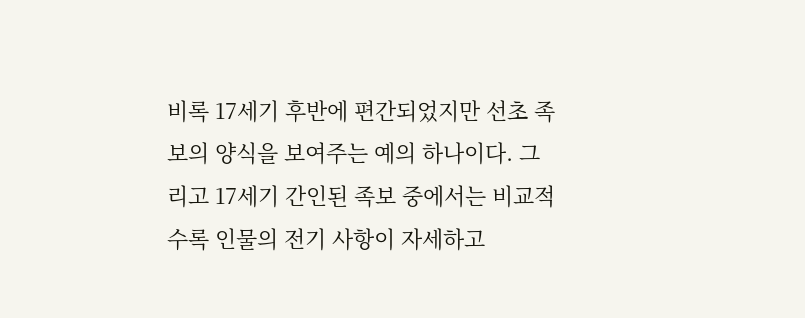비록 17세기 후반에 편간되었지만 선초 족보의 양식을 보여주는 예의 하나이다. 그리고 17세기 간인된 족보 중에서는 비교적 수록 인물의 전기 사항이 자세하고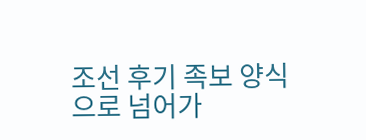조선 후기 족보 양식으로 넘어가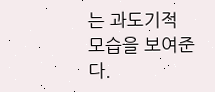는 과도기적 모습을 보여준다.